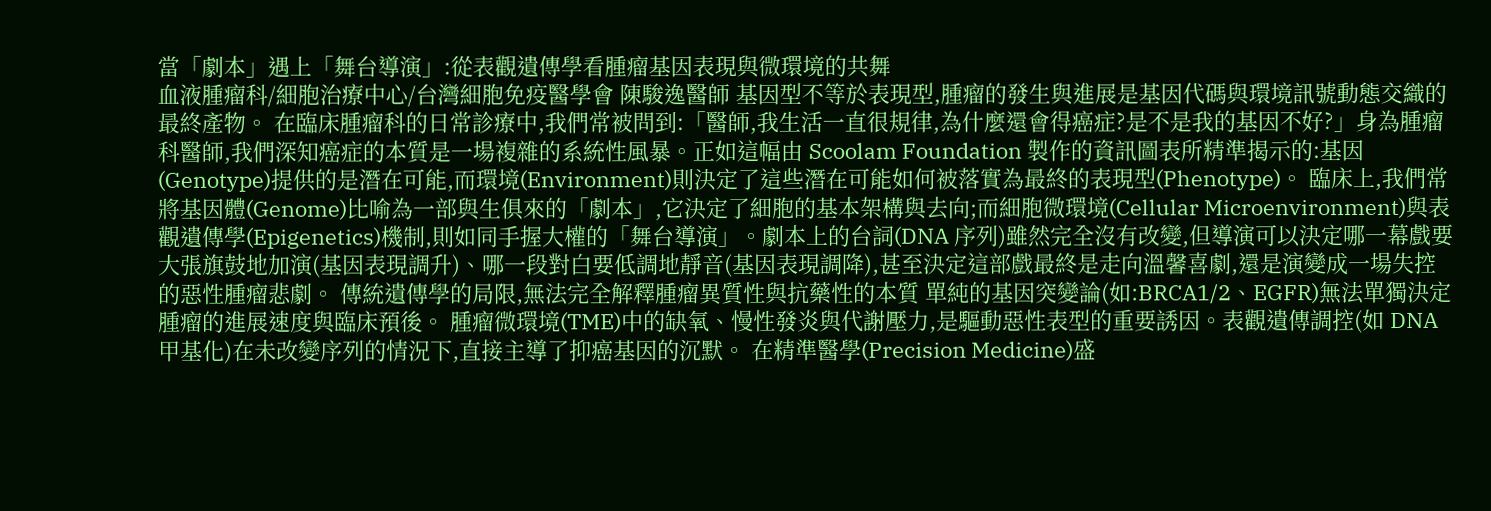當「劇本」遇上「舞台導演」:從表觀遺傳學看腫瘤基因表現與微環境的共舞
血液腫瘤科/細胞治療中心/台灣細胞免疫醫學會 陳駿逸醫師 基因型不等於表現型,腫瘤的發生與進展是基因代碼與環境訊號動態交織的最終產物。 在臨床腫瘤科的日常診療中,我們常被問到:「醫師,我生活一直很規律,為什麼還會得癌症?是不是我的基因不好?」身為腫瘤科醫師,我們深知癌症的本質是一場複雜的系統性風暴。正如這幅由 Scoolam Foundation 製作的資訊圖表所精準揭示的:基因(Genotype)提供的是潛在可能,而環境(Environment)則決定了這些潛在可能如何被落實為最終的表現型(Phenotype)。 臨床上,我們常將基因體(Genome)比喻為一部與生俱來的「劇本」,它決定了細胞的基本架構與去向;而細胞微環境(Cellular Microenvironment)與表觀遺傳學(Epigenetics)機制,則如同手握大權的「舞台導演」。劇本上的台詞(DNA 序列)雖然完全沒有改變,但導演可以決定哪一幕戲要大張旗鼓地加演(基因表現調升)、哪一段對白要低調地靜音(基因表現調降),甚至決定這部戲最終是走向溫馨喜劇,還是演變成一場失控的惡性腫瘤悲劇。 傳統遺傳學的局限,無法完全解釋腫瘤異質性與抗藥性的本質 單純的基因突變論(如:BRCA1/2、EGFR)無法單獨決定腫瘤的進展速度與臨床預後。 腫瘤微環境(TME)中的缺氧、慢性發炎與代謝壓力,是驅動惡性表型的重要誘因。表觀遺傳調控(如 DNA 甲基化)在未改變序列的情況下,直接主導了抑癌基因的沉默。 在精準醫學(Precision Medicine)盛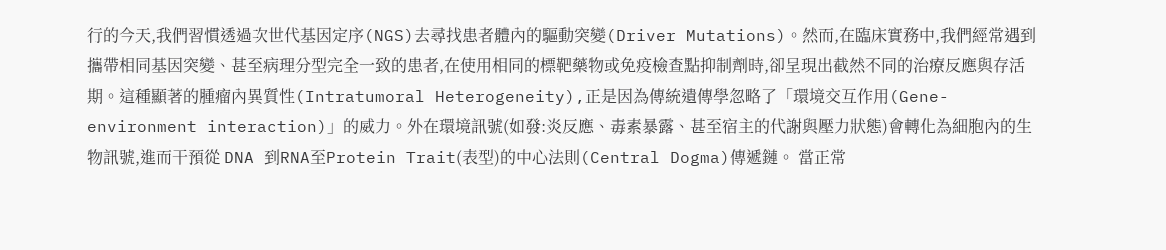行的今天,我們習慣透過次世代基因定序(NGS)去尋找患者體內的驅動突變(Driver Mutations)。然而,在臨床實務中,我們經常遇到攜帶相同基因突變、甚至病理分型完全一致的患者,在使用相同的標靶藥物或免疫檢查點抑制劑時,卻呈現出截然不同的治療反應與存活期。這種顯著的腫瘤內異質性(Intratumoral Heterogeneity),正是因為傳統遺傳學忽略了「環境交互作用(Gene-environment interaction)」的威力。外在環境訊號(如發:炎反應、毒素暴露、甚至宿主的代謝與壓力狀態)會轉化為細胞內的生物訊號,進而干預從 DNA 到RNA至Protein Trait(表型)的中心法則(Central Dogma)傳遞鏈。 當正常